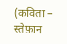(कविता – स्तेफ़ान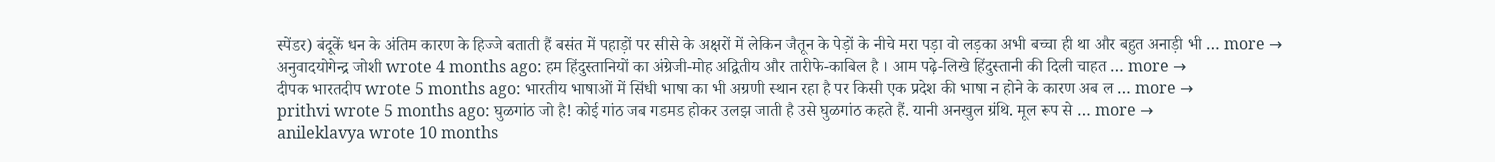स्पेंडर) बंदूकें धन के अंतिम कारण के हिज्जे बताती हैं बसंत में पहाड़ों पर सीसे के अक्षरों में लेकिन जैतून के पेड़ों के नीचे मरा पड़ा वो लड़का अभी बच्चा ही था और बहुत अनाड़ी भी … more →
अनुवादयोगेन्द्र जोशी wrote 4 months ago: हम हिंदुस्तानियों का अंग्रेजी-मोह अद्वितीय और तारीफे-काबिल है । आम पढ़े-लिखे हिंदुस्तानी की दिली चाहत … more →
दीपक भारतदीप wrote 5 months ago: भारतीय भाषाओं में सिंधी भाषा का भी अग्रणी स्थान रहा है पर किसी एक प्रदेश की भाषा न होने के कारण अब ल … more →
prithvi wrote 5 months ago: घुळगांठ जो है! कोई गांठ जब गडमड होकर उलझ जाती है उसे घुळगांठ कहते हैं. यानी अनखुल ग्रंथि. मूल रूप से … more →
anileklavya wrote 10 months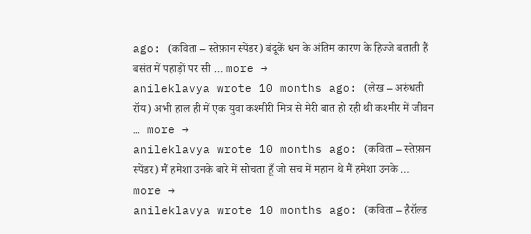ago: (कविता – स्तेफ़ान स्पेंडर) बंदूकें धन के अंतिम कारण के हिज्जे बताती हैं बसंत में पहाड़ों पर सी … more →
anileklavya wrote 10 months ago: (लेख – अरुंधती रॉय) अभी हाल ही में एक युवा कश्मीरी मित्र से मेरी बात हो रही थी कश्मीर में जीवन … more →
anileklavya wrote 10 months ago: (कविता – स्तेफ़ान स्पेंडर) मैं हमेशा उनके बारे में सोचता हूँ जो सच में महान थे मैं हमेशा उनके … more →
anileklavya wrote 10 months ago: (कविता – हैरॉल्ड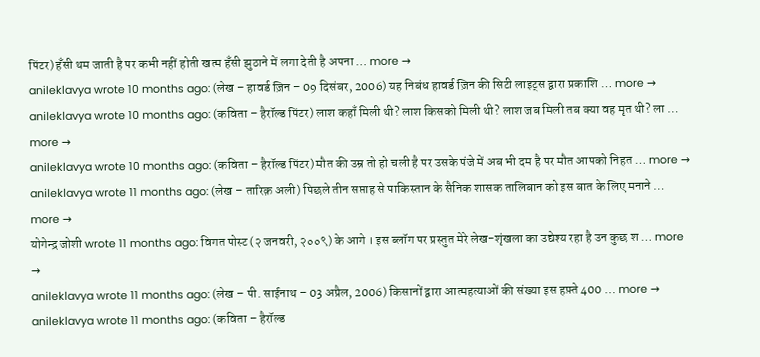पिंटर) हँसी थम जाती है पर कभी नहीं होती खत्म हँसी झुठाने में लगा देती है अपना … more →
anileklavya wrote 10 months ago: (लेख – हावर्ड ज़िन – 09 दिसंबर, 2006) यह निबंध हावर्ड ज़िन की सिटी लाइट्स द्वारा प्रकाशि … more →
anileklavya wrote 10 months ago: (कविता – हैरॉल्ड पिंटर) लाश कहाँ मिली थी? लाश किसको मिली थी? लाश जब मिली तब क्या वह मृत थी? ला … more →
anileklavya wrote 10 months ago: (कविता – हैरॉल्ड पिंटर) मौत की उम्र तो हो चली है पर उसके पंजे में अब भी दम है पर मौत आपको निहत … more →
anileklavya wrote 11 months ago: (लेख – तारिक़ अली) पिछले तीन सप्ताह से पाकिस्तान के सैनिक शासक तालिबान को इस बात के लिए मनाने … more →
योगेन्द्र जोशी wrote 11 months ago: विगत पोस्ट (२ जनवरी, २००९) के आगे । इस ब्लॉग पर प्रस्तुत मेरे लेख-शृंखला का उद्येश्य रहा है उन कुछ श … more →
anileklavya wrote 11 months ago: (लेख – पी. साईनाथ – 03 अप्रैल, 2006) किसानों द्वारा आत्महत्याओं की संख्या इस हफ़्ते 400 … more →
anileklavya wrote 11 months ago: (कविता – हैरॉल्ड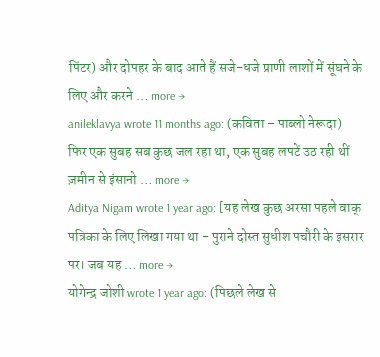पिंटर) और दोपहर के बाद आते हैं सजे-धजे प्राणी लाशों में सूंघने के लिए और करने … more →
anileklavya wrote 11 months ago: (कविता – पाब्लो नेरूदा) फिर एक सुबह सब कुछ जल रहा था, एक सुबह लपटें उठ रही थीं ज़मीन से इंसानो … more →
Aditya Nigam wrote 1 year ago: [यह लेख कुछ अरसा पहले वाक् पत्रिका के लिए लिखा गया था - पुराने दोस्त सुधीश पचौरी के इसरार पर। जब यह … more →
योगेन्द्र जोशी wrote 1 year ago: (पिछले लेख से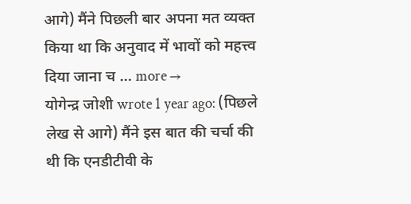आगे) मैंने पिछली बार अपना मत व्यक्त किया था कि अनुवाद में भावों को महत्त्व दिया जाना च … more →
योगेन्द्र जोशी wrote 1 year ago: (पिछले लेख से आगे) मैंने इस बात की चर्चा की थी कि एनडीटीवी के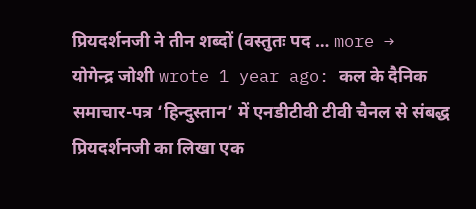प्रियदर्शनजी ने तीन शब्दों (वस्तुतः पद … more →
योगेन्द्र जोशी wrote 1 year ago: कल के दैनिक समाचार-पत्र ‘हिन्दुस्तान’ में एनडीटीवी टीवी चैनल से संबद्ध प्रियदर्शनजी का लिखा एक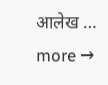आलेख … more →